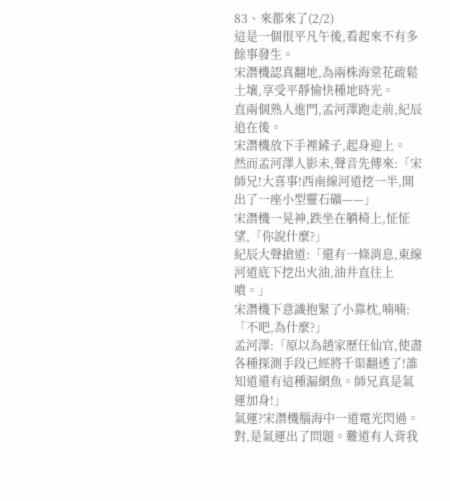83、來都來了(2/2)
這是一個很平凡午後,看起來不有多餘事發生。
宋潛機認真翻地,為兩株海棠花疏鬆土壤,享受平靜愉快種地時光。
直兩個熟人進門,孟河澤跑走前,紀辰追在後。
宋潛機放下手裡鏟子,起身迎上。
然而孟河澤人影未,聲音先傳來:「宋師兄!大喜事!西南線河道挖一半,開出了一座小型靈石礦——」
宋潛機一晃神,跌坐在躺椅上,怔怔望,「你說什麼?」
紀辰大聲搶道:「還有一條消息,東線河道底下挖出火油,油井直往上噴。」
宋潛機下意識抱緊了小靠枕,喃喃:「不吧,為什麼?」
孟河澤:「原以為趙家歷任仙官,使盡各種探測手段已經將千渠翻透了!誰知道還有這種漏網魚。師兄真是氣運加身!」
氣運?宋潛機腦海中一道電光閃過。
對,是氣運出了問題。難道有人背我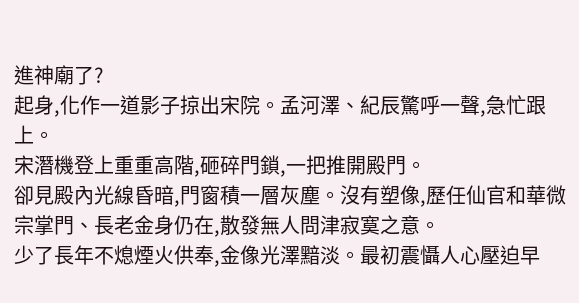進神廟了?
起身,化作一道影子掠出宋院。孟河澤、紀辰驚呼一聲,急忙跟上。
宋潛機登上重重高階,砸碎門鎖,一把推開殿門。
卻見殿內光線昏暗,門窗積一層灰塵。沒有塑像,歷任仙官和華微宗掌門、長老金身仍在,散發無人問津寂寞之意。
少了長年不熄煙火供奉,金像光澤黯淡。最初震懾人心壓迫早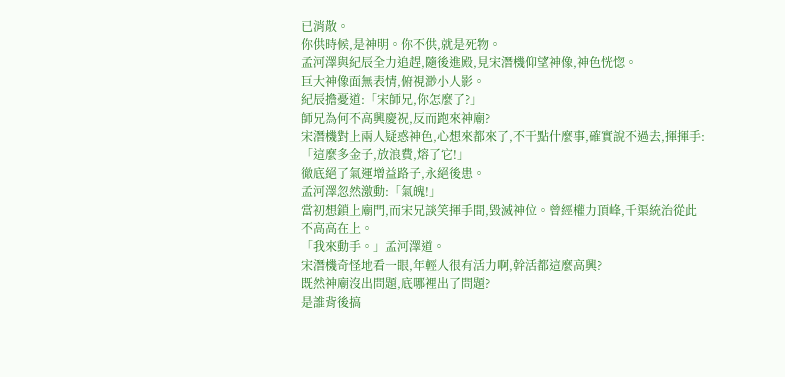已消散。
你供時候,是神明。你不供,就是死物。
孟河澤與紀辰全力追趕,隨後進殿,見宋潛機仰望神像,神色恍惚。
巨大神像面無表情,俯視渺小人影。
紀辰擔憂道:「宋師兄,你怎麼了?」
師兄為何不高興慶祝,反而跑來神廟?
宋潛機對上兩人疑惑神色,心想來都來了,不干點什麼事,確實說不過去,揮揮手:
「這麼多金子,放浪費,熔了它!」
徹底絕了氣運增益路子,永絕後患。
孟河澤忽然激動:「氣魄!」
當初想鎖上廟門,而宋兄談笑揮手間,毀滅神位。曾經權力頂峰,千渠統治從此不高高在上。
「我來動手。」孟河澤道。
宋潛機奇怪地看一眼,年輕人很有活力啊,幹活都這麼高興?
既然神廟沒出問題,底哪裡出了問題?
是誰背後搞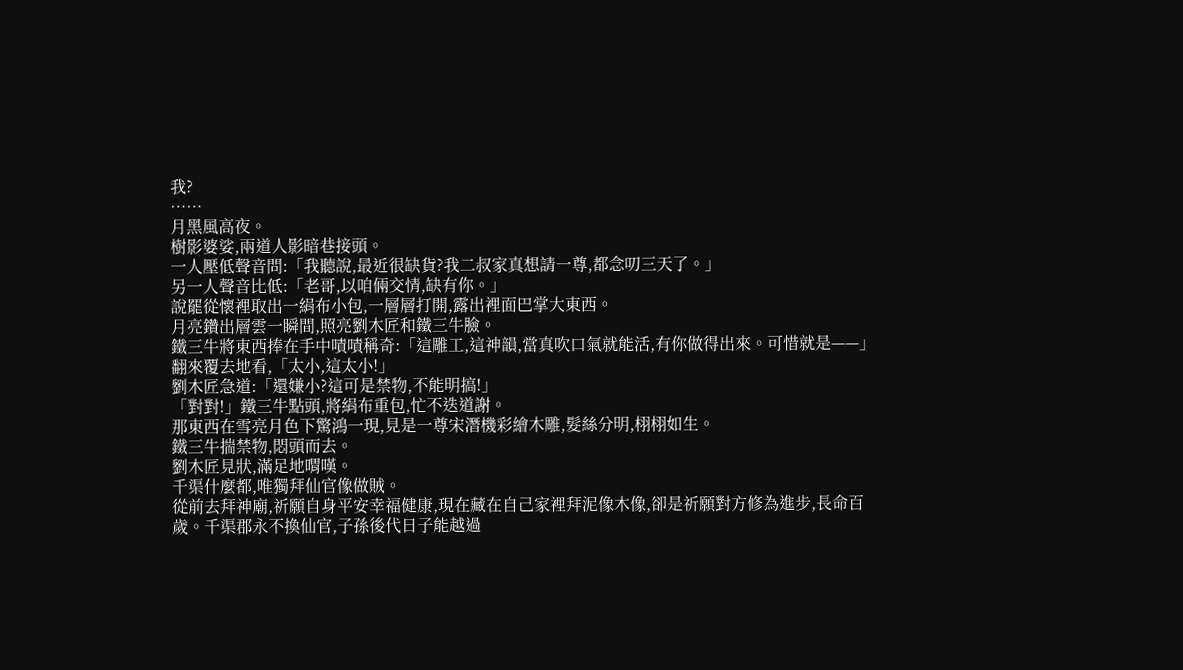我?
……
月黑風高夜。
樹影婆娑,兩道人影暗巷接頭。
一人壓低聲音問:「我聽說,最近很缺貨?我二叔家真想請一尊,都念叨三天了。」
另一人聲音比低:「老哥,以咱倆交情,缺有你。」
說罷從懷裡取出一絹布小包,一層層打開,露出裡面巴掌大東西。
月亮鑽出層雲一瞬間,照亮劉木匠和鐵三牛臉。
鐵三牛將東西捧在手中嘖嘖稱奇:「這雕工,這神韻,當真吹口氣就能活,有你做得出來。可惜就是——」翻來覆去地看,「太小,這太小!」
劉木匠急道:「還嫌小?這可是禁物,不能明搞!」
「對對!」鐵三牛點頭,將絹布重包,忙不迭道謝。
那東西在雪亮月色下驚鴻一現,見是一尊宋潛機彩繪木雕,髮絲分明,栩栩如生。
鐵三牛揣禁物,悶頭而去。
劉木匠見狀,滿足地喟嘆。
千渠什麼都,唯獨拜仙官像做賊。
從前去拜神廟,祈願自身平安幸福健康,現在藏在自己家裡拜泥像木像,卻是祈願對方修為進步,長命百歲。千渠郡永不換仙官,子孫後代日子能越過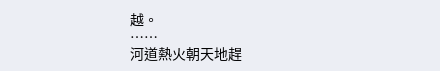越。
……
河道熱火朝天地趕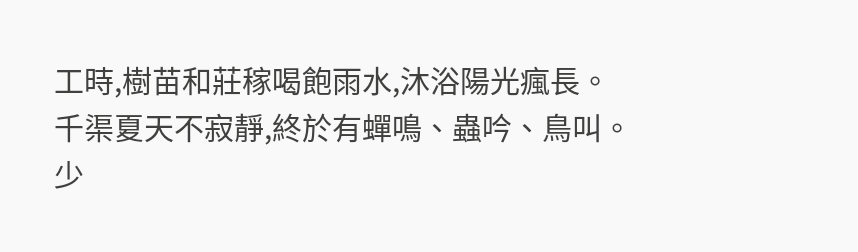工時,樹苗和莊稼喝飽雨水,沐浴陽光瘋長。
千渠夏天不寂靜,終於有蟬鳴、蟲吟、鳥叫。
少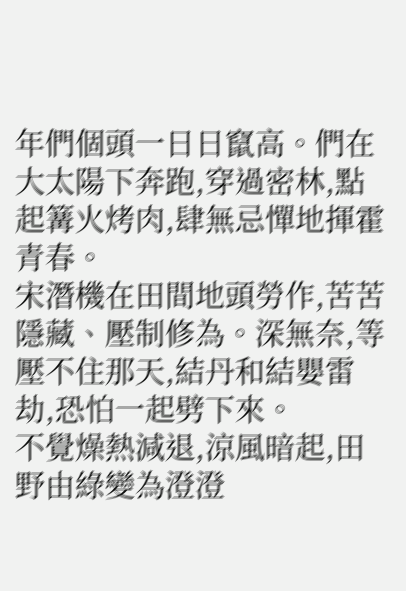年們個頭一日日竄高。們在大太陽下奔跑,穿過密林,點起篝火烤肉,肆無忌憚地揮霍青春。
宋潛機在田間地頭勞作,苦苦隱藏、壓制修為。深無奈,等壓不住那天,結丹和結嬰雷劫,恐怕一起劈下來。
不覺燥熱減退,涼風暗起,田野由綠變為澄澄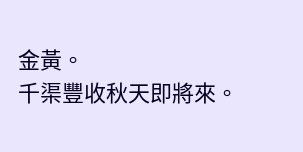金黃。
千渠豐收秋天即將來。